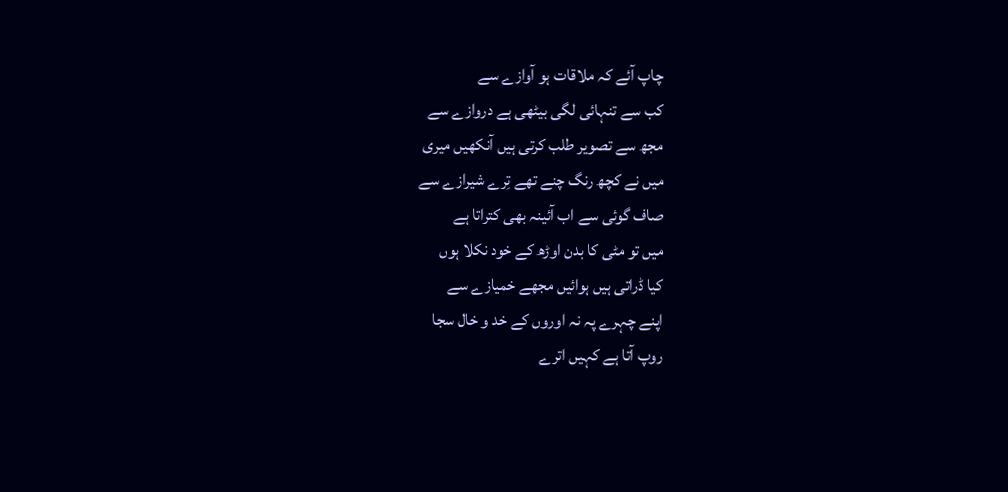چاپ آئے کہ ملاقات ہو آوازے سے
کب سے تنہائی لگی بیٹھی ہے دروازے سے
مجھ سے تصویر طلب کرتی ہیں آنکھیں میری
میں نے کچھ رنگ چنے تھے تِرے شیرازے سے
صاف گوئی سے اب آئینہ بھی کتراتا ہے
میں تو مٹی کا بدن اوڑھ کے خود نکلا ہوں
کیا ڈراتی ہیں ہوائیں مجھے خمیازے سے
اپنے چہرے پہ نہ اوروں کے خد و خال سجا
روپ آتا ہے کہیں اترے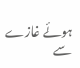ہوئے غازے سے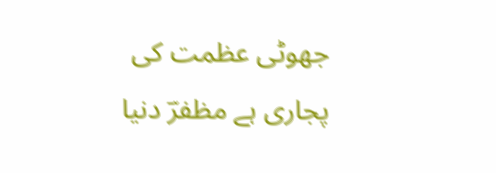جھوٹی عظمت کی پجاری ہے مظفرؔ دنیا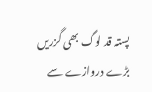پستہ قد لوگ بھی گزریں بڑے دروازے سے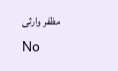مظفر وارثی
No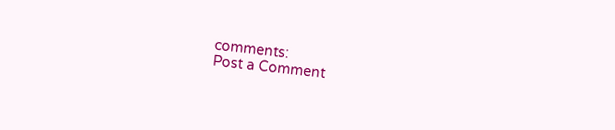comments:
Post a Comment